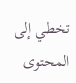تخطي إلى المحتوى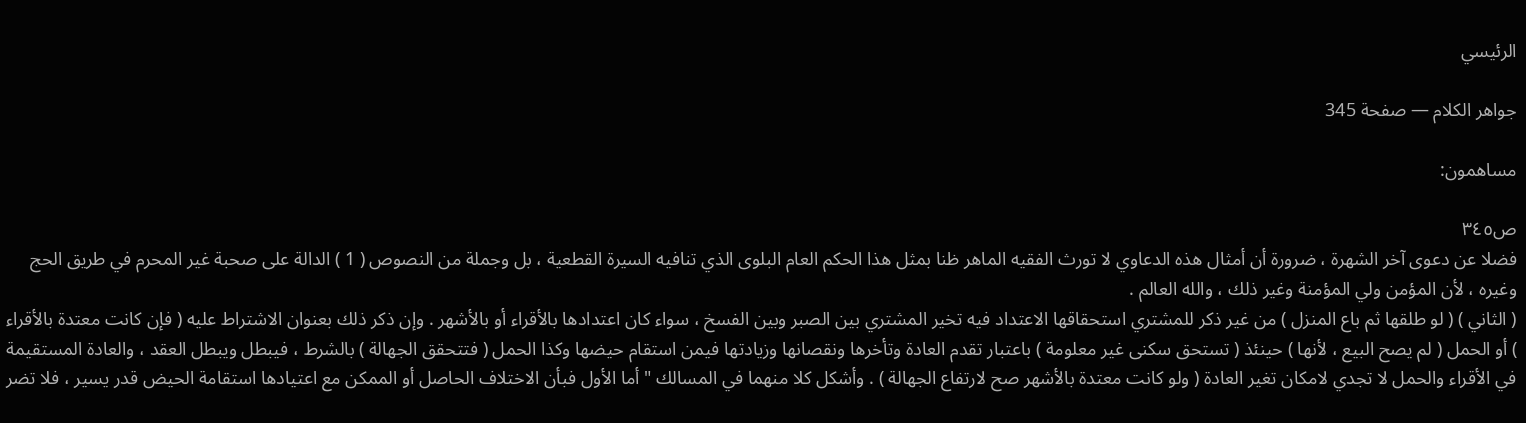الرئيسي

جواهر الكلام — صفحة 345

مساهمون:

ص٣٤٥
فضلا عن دعوى آخر الشهرة ، ضرورة أن أمثال هذه الدعاوي لا تورث الفقيه الماهر ظنا بمثل هذا الحكم العام البلوى الذي تنافيه السيرة القطعية ، بل وجملة من النصوص ( 1 ) الدالة على صحبة غير المحرم في طريق الحج وغيره ، لأن المؤمن ولي المؤمنة وغير ذلك ، والله العالم .
( الثاني ) ( لو طلقها ثم باع المنزل ) من غير ذكر للمشتري استحقاقها الاعتداد فيه تخير المشتري بين الصبر وبين الفسخ ، سواء كان اعتدادها بالأقراء أو بالأشهر . وإن ذكر ذلك بعنوان الاشتراط عليه ( فإن كانت معتدة بالأقراء ) أو الحمل ( لم يصح البيع ، لأنها ) حينئذ ( تستحق سكنى غير معلومة ) باعتبار تقدم العادة وتأخرها ونقصانها وزيادتها فيمن استقام حيضها وكذا الحمل ( فتتحقق الجهالة ) بالشرط ، فيبطل ويبطل العقد ، والعادة المستقيمة في الأقراء والحمل لا تجدي لامكان تغير العادة ( ولو كانت معتدة بالأشهر صح لارتفاع الجهالة ) . وأشكل كلا منهما في المسالك " أما الأول فبأن الاختلاف الحاصل أو الممكن مع اعتيادها استقامة الحيض قدر يسير ، فلا تضر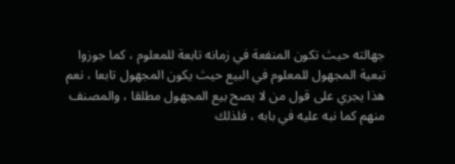جهالته حيث تكون المنفعة في زمانه تابعة للمعلوم ، كما جوزوا تبعية المجهول للمعلوم في البيع حيث يكون المجهول تابعا ، نعم هذا يجري على قول من لا يصح بيع المجهول مطلقا ، والمصنف منهم كما نبه عليه في بابه ، فلذلك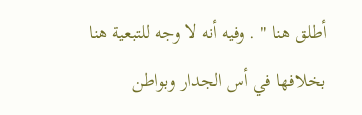أطلق هنا " . وفيه أنه لا وجه للتبعية هنا بخلافها في أس الجدار وبواطن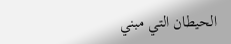الحيطان التي مبني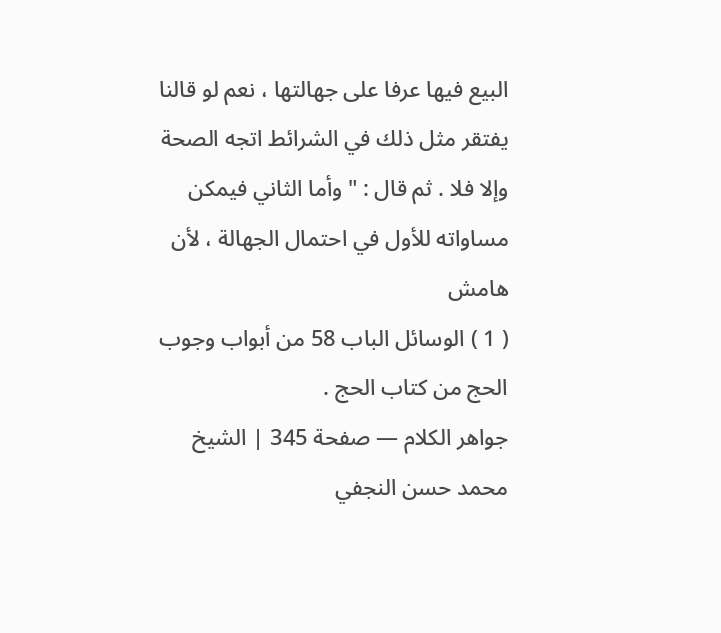البيع فيها عرفا على جهالتها ، نعم لو قالنا يفتقر مثل ذلك في الشرائط اتجه الصحة وإلا فلا . ثم قال : " وأما الثاني فيمكن مساواته للأول في احتمال الجهالة ، لأن
هامش
( 1 ) الوسائل الباب 58 من أبواب وجوب الحج من كتاب الحج .
جواهر الكلام — صفحة 345 | الشيخ محمد حسن النجفي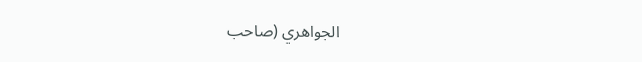الجواهري (صاحب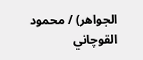الجواهر) / محمود القوچاني